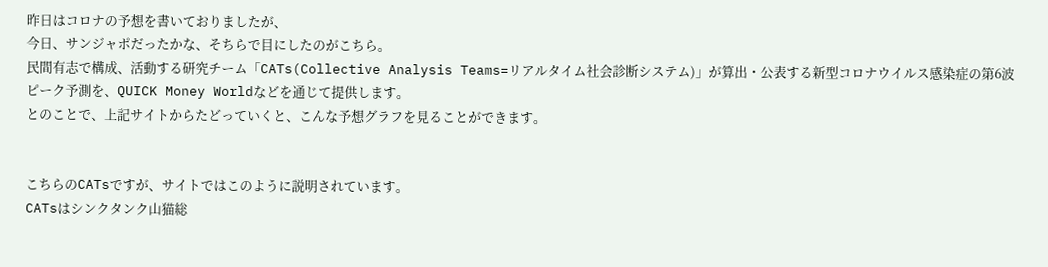昨日はコロナの予想を書いておりましたが、
今日、サンジャポだったかな、そちらで目にしたのがこちら。
民間有志で構成、活動する研究チーム「CATs(Collective Analysis Teams=リアルタイム社会診断システム)」が算出・公表する新型コロナウイルス感染症の第6波ピーク予測を、QUICK Money Worldなどを通じて提供します。
とのことで、上記サイトからたどっていくと、こんな予想グラフを見ることができます。


こちらのCATsですが、サイトではこのように説明されています。
CATsはシンクタンク山猫総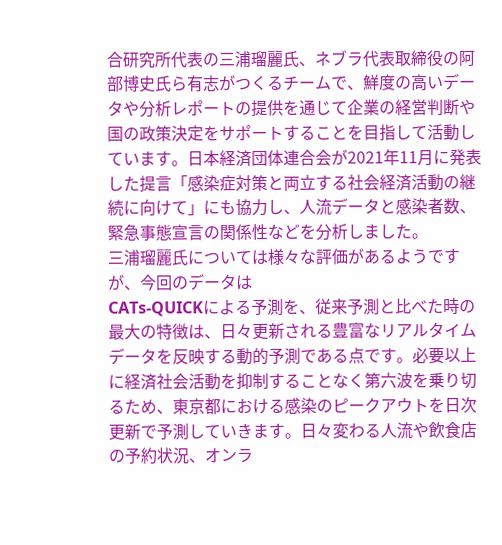合研究所代表の三浦瑠麗氏、ネブラ代表取締役の阿部博史氏ら有志がつくるチームで、鮮度の高いデータや分析レポートの提供を通じて企業の経営判断や国の政策決定をサポートすることを目指して活動しています。日本経済団体連合会が2021年11月に発表した提言「感染症対策と両立する社会経済活動の継続に向けて」にも協力し、人流データと感染者数、緊急事態宣言の関係性などを分析しました。
三浦瑠麗氏については様々な評価があるようですが、今回のデータは
CATs-QUICKによる予測を、従来予測と比べた時の最大の特徴は、日々更新される豊富なリアルタイムデータを反映する動的予測である点です。必要以上に経済社会活動を抑制することなく第六波を乗り切るため、東京都における感染のピークアウトを日次更新で予測していきます。日々変わる人流や飲食店の予約状況、オンラ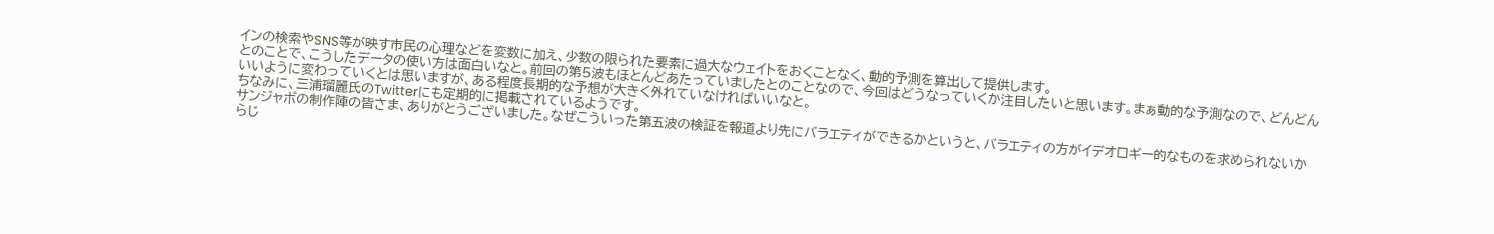インの検索やSNS等が映す市民の心理などを変数に加え、少数の限られた要素に過大なウェイトをおくことなく、動的予測を算出して提供します。
とのことで、こうしたデータの使い方は面白いなと。前回の第5波もほとんどあたっていましたとのことなので、今回はどうなっていくか注目したいと思います。まぁ動的な予測なので、どんどんいいように変わっていくとは思いますが、ある程度長期的な予想が大きく外れていなければいいなと。
ちなみに、三浦瑠麗氏のTwitterにも定期的に掲載されているようです。
サンジャポの制作陣の皆さま、ありがとうございました。なぜこういった第五波の検証を報道より先にバラエティができるかというと、バラエティの方がイデオロギー的なものを求められないからじ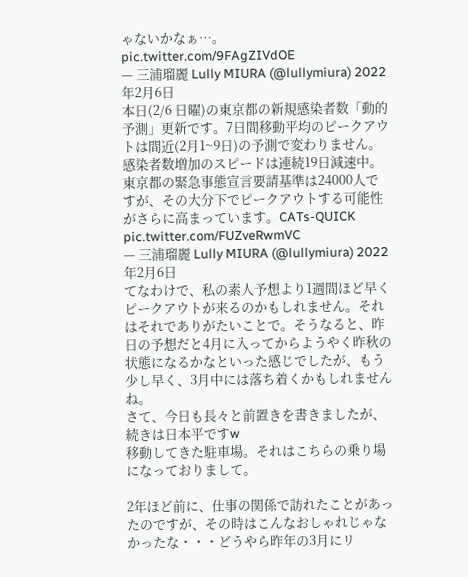ゃないかなぁ…。 pic.twitter.com/9FAgZIVdOE
— 三浦瑠麗 Lully MIURA (@lullymiura) 2022年2月6日
本日(2/6 日曜)の東京都の新規感染者数「動的予測」更新です。7日間移動平均のピークアウトは間近(2月1~9日)の予測で変わりません。感染者数増加のスピードは連続19日減速中。東京都の緊急事態宣言要請基準は24000人ですが、その大分下でピークアウトする可能性がさらに高まっています。CATs-QUICK pic.twitter.com/FUZveRwmVC
— 三浦瑠麗 Lully MIURA (@lullymiura) 2022年2月6日
てなわけで、私の素人予想より1週間ほど早くピークアウトが来るのかもしれません。それはそれでありがたいことで。そうなると、昨日の予想だと4月に入ってからようやく昨秋の状態になるかなといった感じでしたが、もう少し早く、3月中には落ち着くかもしれませんね。
さて、今日も長々と前置きを書きましたが、続きは日本平ですw
移動してきた駐車場。それはこちらの乗り場になっておりまして。

2年ほど前に、仕事の関係で訪れたことがあったのですが、その時はこんなおしゃれじゃなかったな・・・どうやら昨年の3月にリ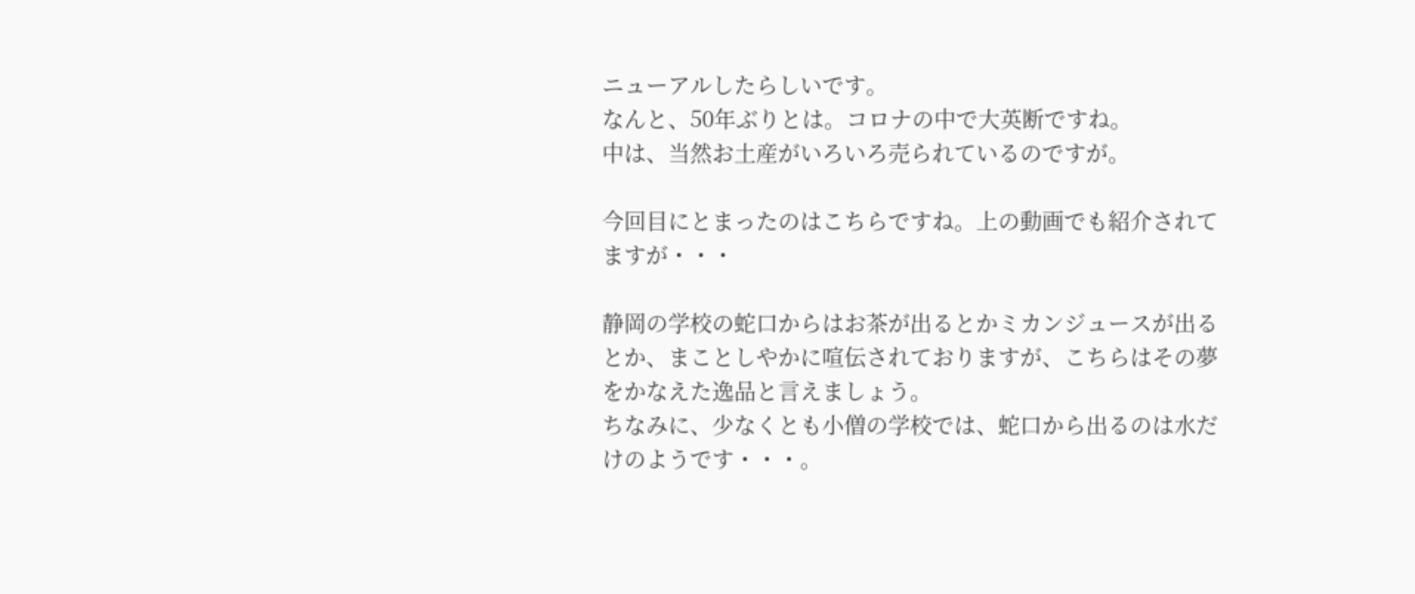ニューアルしたらしいです。
なんと、50年ぶりとは。コロナの中で大英断ですね。
中は、当然お土産がいろいろ売られているのですが。

今回目にとまったのはこちらですね。上の動画でも紹介されてますが・・・

静岡の学校の蛇口からはお茶が出るとかミカンジュースが出るとか、まことしやかに喧伝されておりますが、こちらはその夢をかなえた逸品と言えましょう。
ちなみに、少なくとも小僧の学校では、蛇口から出るのは水だけのようです・・・。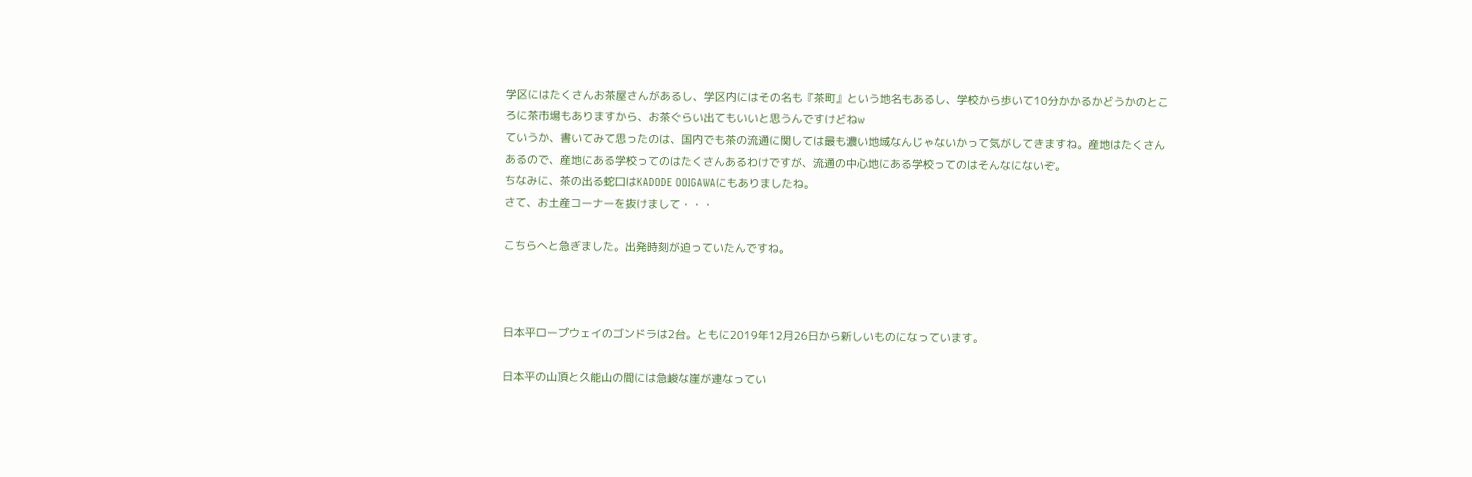学区にはたくさんお茶屋さんがあるし、学区内にはその名も『茶町』という地名もあるし、学校から歩いて10分かかるかどうかのところに茶市場もありますから、お茶ぐらい出てもいいと思うんですけどねw
ていうか、書いてみて思ったのは、国内でも茶の流通に関しては最も濃い地域なんじゃないかって気がしてきますね。産地はたくさんあるので、産地にある学校ってのはたくさんあるわけですが、流通の中心地にある学校ってのはそんなにないぞ。
ちなみに、茶の出る蛇口はKADODE OOIGAWAにもありましたね。
さて、お土産コーナーを抜けまして・・・

こちらへと急ぎました。出発時刻が迫っていたんですね。



日本平ロープウェイのゴンドラは2台。ともに2019年12月26日から新しいものになっています。

日本平の山頂と久能山の間には急峻な崖が連なってい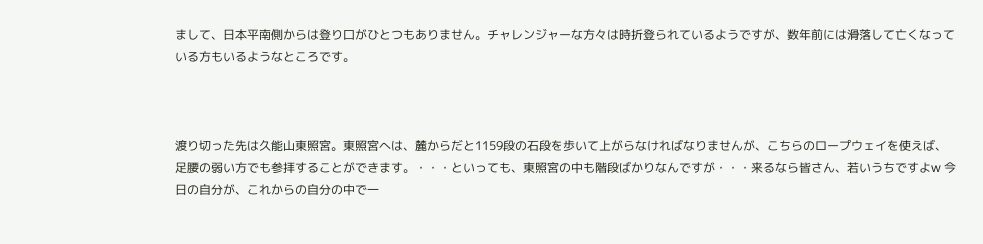まして、日本平南側からは登り口がひとつもありません。チャレンジャーな方々は時折登られているようですが、数年前には滑落して亡くなっている方もいるようなところです。



渡り切った先は久能山東照宮。東照宮へは、麓からだと1159段の石段を歩いて上がらなければなりませんが、こちらのロープウェイを使えば、足腰の弱い方でも参拝することができます。・・・といっても、東照宮の中も階段ばかりなんですが・・・来るなら皆さん、若いうちですよw 今日の自分が、これからの自分の中で一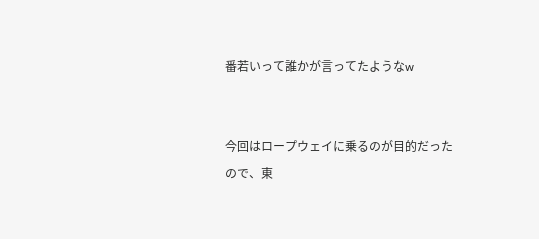番若いって誰かが言ってたようなw


今回はロープウェイに乗るのが目的だったので、東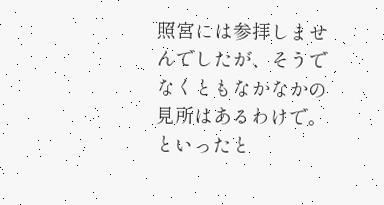照宮には参拝しませんでしたが、そうでなくともなかなかの見所はあるわけで。といったと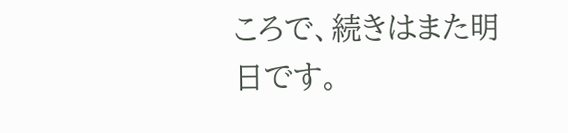ころで、続きはまた明日です。